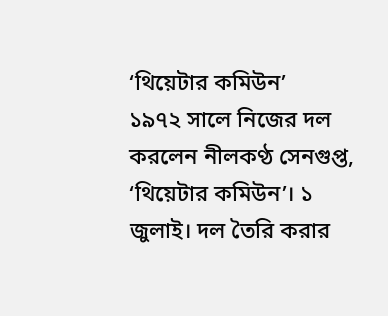‘থিয়েটার কমিউন’
১৯৭২ সালে নিজের দল করলেন নীলকণ্ঠ সেনগুপ্ত, ‘থিয়েটার কমিউন’। ১ জুলাই। দল তৈরি করার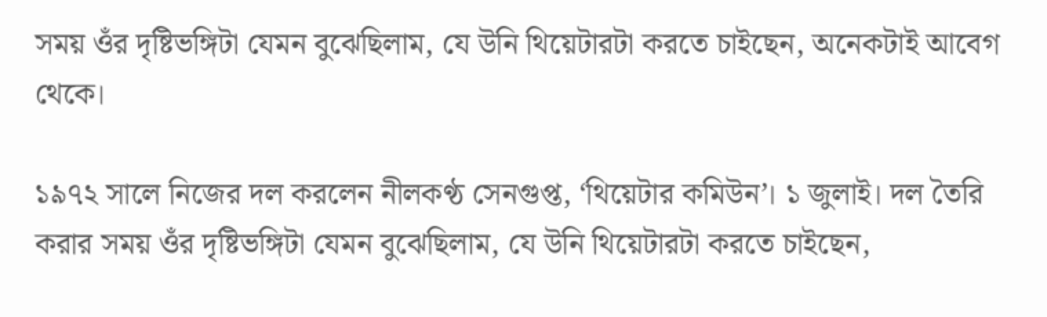সময় ওঁর দৃষ্টিভঙ্গিটা যেমন বুঝেছিলাম, যে উনি থিয়েটারটা করতে চাইছেন, অনেকটাই আবেগ থেকে।

১৯৭২ সালে নিজের দল করলেন নীলকণ্ঠ সেনগুপ্ত, ‘থিয়েটার কমিউন’। ১ জুলাই। দল তৈরি করার সময় ওঁর দৃষ্টিভঙ্গিটা যেমন বুঝেছিলাম, যে উনি থিয়েটারটা করতে চাইছেন,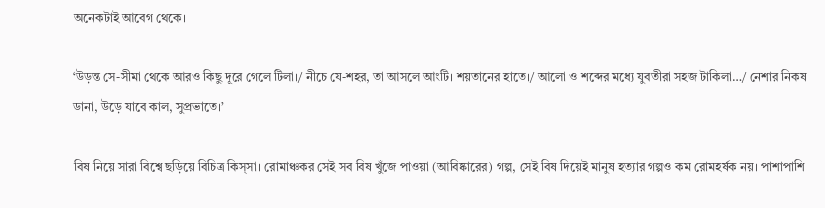অনেকটাই আবেগ থেকে।

‘উড়ন্ত সে-সীমা থেকে আরও কিছু দূরে গেলে টিলা।/ নীচে যে-শহর, তা আসলে আংটি। শয়তানের হাতে।/ আলো ও শব্দের মধ্যে যুবতীরা সহজ টাকিলা…/ নেশার নিকষ ডানা, উড়ে যাবে কাল, সুপ্রভাতে।’

বিষ নিয়ে সারা বিশ্বে ছড়িয়ে বিচিত্র কিস্সা। রোমাঞ্চকর সেই সব বিষ খুঁজে পাওয়া (আবিষ্কারের) গল্প, সেই বিষ দিয়েই মানুষ হত্যার গল্পও কম রোমহর্ষক নয়। পাশাপাশি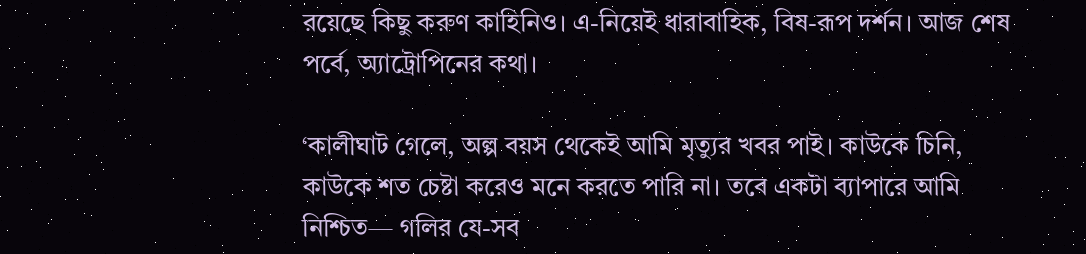রয়েছে কিছু করুণ কাহিনিও। এ-নিয়েই ধারাবাহিক, বিষ-রূপ দর্শন। আজ শেষ পর্বে, অ্যাট্রোপিনের কথা।

‘কালীঘাট গেলে, অল্প বয়স থেকেই আমি মৃত্যুর খবর পাই। কাউকে চিনি, কাউকে শত চেষ্টা করেও মনে করতে পারি না। তবে একটা ব্যাপারে আমি নিশ্চিত— গলির যে-সব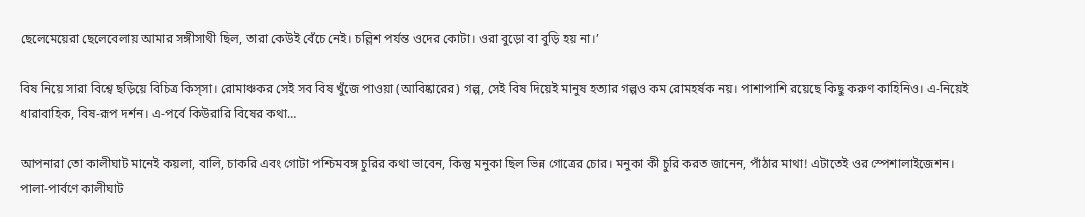ছেলেমেয়েরা ছেলেবেলায় আমার সঙ্গীসাথী ছিল, তারা কেউই বেঁচে নেই। চল্লিশ পর্যন্ত ওদের কোটা। ওরা বুড়ো বা বুড়ি হয় না।’

বিষ নিয়ে সারা বিশ্বে ছড়িয়ে বিচিত্র কিস্সা। রোমাঞ্চকর সেই সব বিষ খুঁজে পাওয়া (আবিষ্কারের) গল্প, সেই বিষ দিয়েই মানুষ হত্যার গল্পও কম রোমহর্ষক নয়। পাশাপাশি রয়েছে কিছু করুণ কাহিনিও। এ-নিয়েই ধারাবাহিক, বিষ-রূপ দর্শন। এ-পর্বে কিউরারি বিষের কথা…

আপনারা তো কালীঘাট মানেই কয়লা, বালি, চাকরি এবং গোটা পশ্চিমবঙ্গ চুরির কথা ভাবেন, কিন্তু মনুকা ছিল ভিন্ন গোত্রের চোর। মনুকা কী চুরি করত জানেন, পাঁঠার মাথা! এটাতেই ওর স্পেশালাইজেশন। পালা-পার্বণে কালীঘাট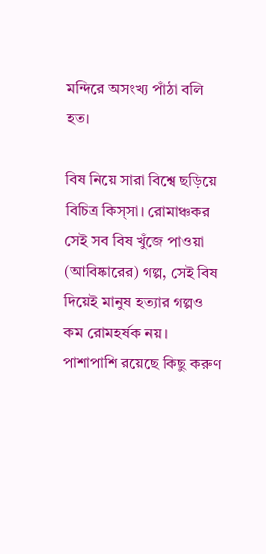মন্দিরে অসংখ্য পাঁঠা বলি হত।

বিষ নিয়ে সারা বিশ্বে ছড়িয়ে বিচিত্র কিস্সা। রোমাঞ্চকর সেই সব বিষ খুঁজে পাওয়া (আবিষ্কারের) গল্প, সেই বিষ দিয়েই মানুষ হত্যার গল্পও কম রোমহর্ষক নয়। পাশাপাশি রয়েছে কিছু করুণ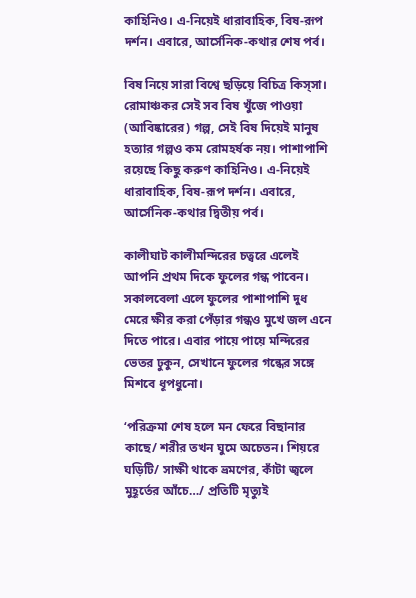কাহিনিও। এ-নিয়েই ধারাবাহিক, বিষ-রূপ দর্শন। এবারে, আর্সেনিক-কথার শেষ পর্ব।

বিষ নিয়ে সারা বিশ্বে ছড়িয়ে বিচিত্র কিস্সা। রোমাঞ্চকর সেই সব বিষ খুঁজে পাওয়া (আবিষ্কারের) গল্প, সেই বিষ দিয়েই মানুষ হত্যার গল্পও কম রোমহর্ষক নয়। পাশাপাশি রয়েছে কিছু করুণ কাহিনিও। এ-নিয়েই ধারাবাহিক, বিষ-রূপ দর্শন। এবারে, আর্সেনিক-কথার দ্বিতীয় পর্ব।

কালীঘাট কালীমন্দিরের চত্বরে এলেই আপনি প্রথম দিকে ফুলের গন্ধ পাবেন। সকালবেলা এলে ফুলের পাশাপাশি দুধ মেরে ক্ষীর করা পেঁড়ার গন্ধও মুখে জল এনে দিতে পারে। এবার পায়ে পায়ে মন্দিরের ভেতর ঢুকুন, সেখানে ফুলের গন্ধের সঙ্গে মিশবে ধূপধুনো।

‘পরিক্রমা শেষ হলে মন ফেরে বিছানার কাছে/ শরীর তখন ঘুমে অচেতন। শিয়রে ঘড়িটি/ সাক্ষী থাকে ভ্রমণের, কাঁটা জ্বলে মুহূর্তের আঁচে…/ প্রতিটি মৃত্যুই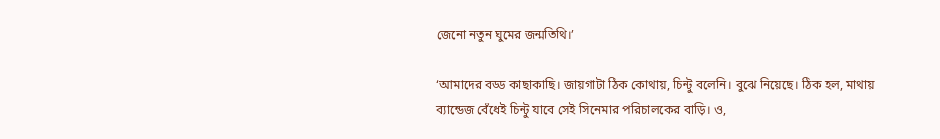জেনো নতুন ঘুমের জন্মতিথি।’

‘আমাদের বড্ড কাছাকাছি। জায়গাটা ঠিক কোথায়, চিন্টু বলেনি। বুঝে নিয়েছে। ঠিক হল, মাথায় ব্যান্ডেজ বেঁধেই চিন্টু যাবে সেই সিনেমার পরিচালকের বাড়ি। ও,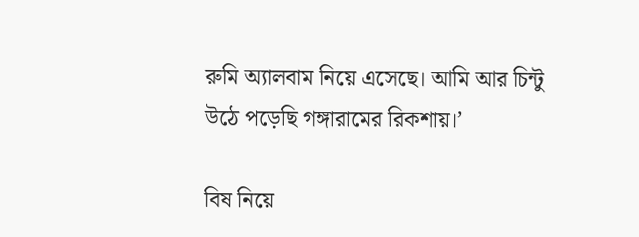রুমি অ্যালবাম নিয়ে এসেছে। আমি আর চিন্টু উঠে পড়েছি গঙ্গারামের রিকশায়।’

বিষ নিয়ে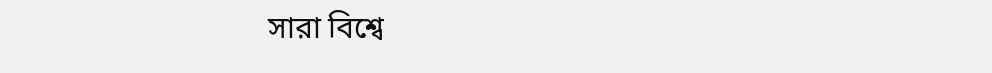সারা বিশ্বে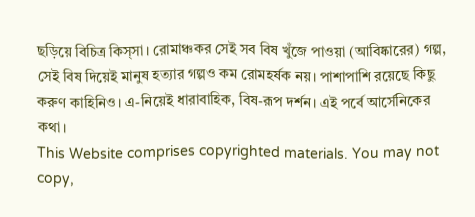ছড়িয়ে বিচিত্র কিস্সা। রোমাঞ্চকর সেই সব বিষ খুঁজে পাওয়া (আবিষ্কারের) গল্প, সেই বিষ দিয়েই মানুষ হত্যার গল্পও কম রোমহর্ষক নয়। পাশাপাশি রয়েছে কিছু করুণ কাহিনিও। এ-নিয়েই ধারাবাহিক, বিষ-রূপ দর্শন। এই পর্বে আর্সেনিকের কথা।
This Website comprises copyrighted materials. You may not copy,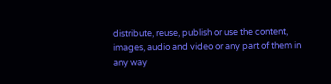distribute, reuse, publish or use the content, images, audio and video or any part of them in any way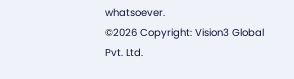whatsoever.
©2026 Copyright: Vision3 Global Pvt. Ltd.